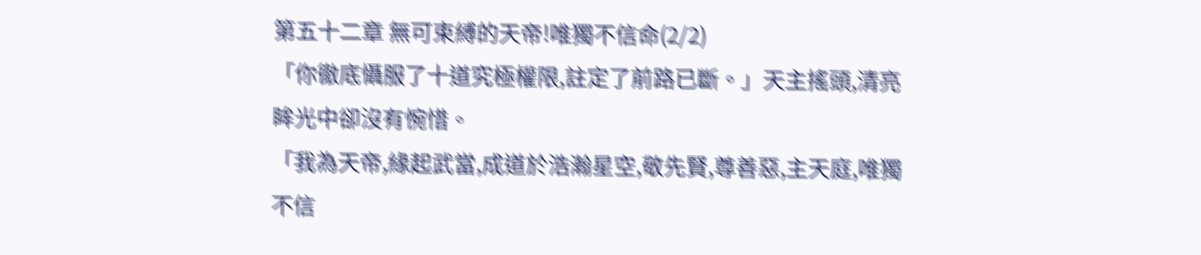第五十二章 無可束縛的天帝!唯獨不信命(2/2)
「你徹底懾服了十道究極權限,註定了前路已斷。」天主搖頭,清亮眸光中卻沒有惋惜。
「我為天帝,緣起武當,成道於浩瀚星空,敬先賢,尊善惡,主天庭,唯獨不信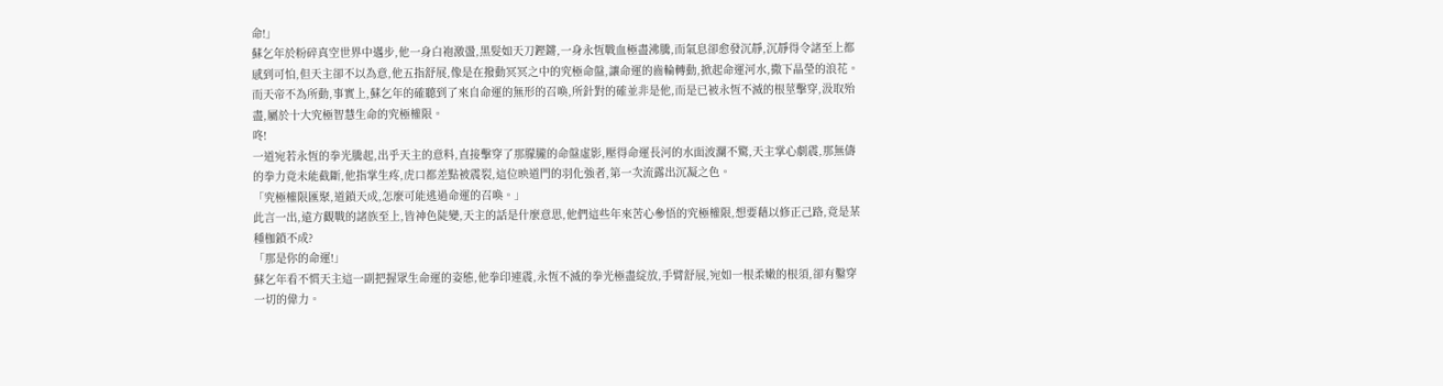命!」
蘇乞年於粉碎真空世界中邁步,他一身白袍激盪,黑髮如天刀鏗鏘,一身永恆戰血極盡沸騰,而氣息卻愈發沉靜,沉靜得令諸至上都感到可怕,但天主卻不以為意,他五指舒展,像是在撥動冥冥之中的究極命盤,讓命運的齒輪轉動,掀起命運河水,撒下晶瑩的浪花。
而天帝不為所動,事實上,蘇乞年的確聽到了來自命運的無形的召喚,所針對的確並非是他,而是已被永恆不滅的根莖擊穿,汲取殆盡,屬於十大究極智慧生命的究極權限。
咚!
一道宛若永恆的拳光騰起,出乎天主的意料,直接擊穿了那朦朧的命盤虛影,壓得命運長河的水面波瀾不驚,天主掌心劇震,那無儔的拳力竟未能截斷,他指掌生疼,虎口都差點被震裂,這位映道門的羽化強者,第一次流露出沉凝之色。
「究極權限匯聚,道鎖天成,怎麼可能逃過命運的召喚。」
此言一出,遠方觀戰的諸族至上,皆神色陡變,天主的話是什麼意思,他們這些年來苦心參悟的究極權限,想要藉以修正己路,竟是某種枷鎖不成?
「那是你的命運!」
蘇乞年看不慣天主這一副把握眾生命運的姿態,他拳印連震,永恆不滅的拳光極盡綻放,手臂舒展,宛如一根柔嫩的根須,卻有鑿穿一切的偉力。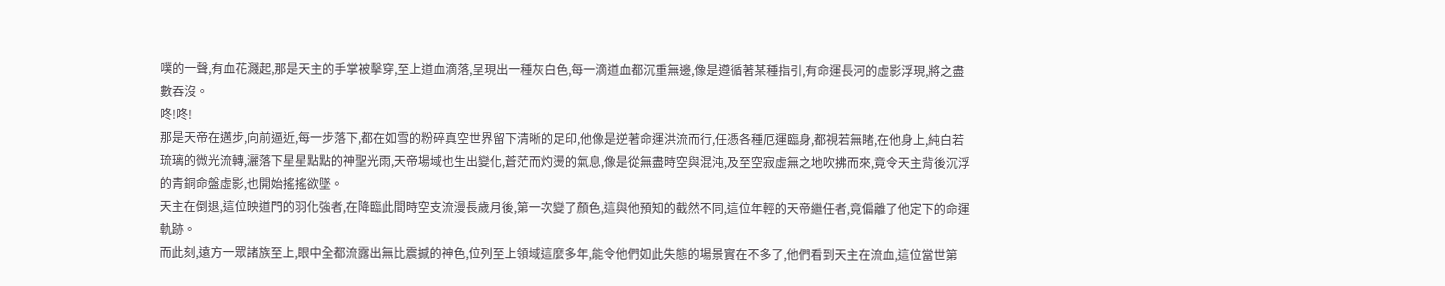噗的一聲,有血花濺起,那是天主的手掌被擊穿,至上道血滴落,呈現出一種灰白色,每一滴道血都沉重無邊,像是遵循著某種指引,有命運長河的虛影浮現,將之盡數吞沒。
咚!咚!
那是天帝在邁步,向前逼近,每一步落下,都在如雪的粉碎真空世界留下清晰的足印,他像是逆著命運洪流而行,任憑各種厄運臨身,都視若無睹,在他身上,純白若琉璃的微光流轉,灑落下星星點點的神聖光雨,天帝場域也生出變化,蒼茫而灼燙的氣息,像是從無盡時空與混沌,及至空寂虛無之地吹拂而來,竟令天主背後沉浮的青銅命盤虛影,也開始搖搖欲墜。
天主在倒退,這位映道門的羽化強者,在降臨此間時空支流漫長歲月後,第一次變了顏色,這與他預知的截然不同,這位年輕的天帝繼任者,竟偏離了他定下的命運軌跡。
而此刻,遠方一眾諸族至上,眼中全都流露出無比震撼的神色,位列至上領域這麼多年,能令他們如此失態的場景實在不多了,他們看到天主在流血,這位當世第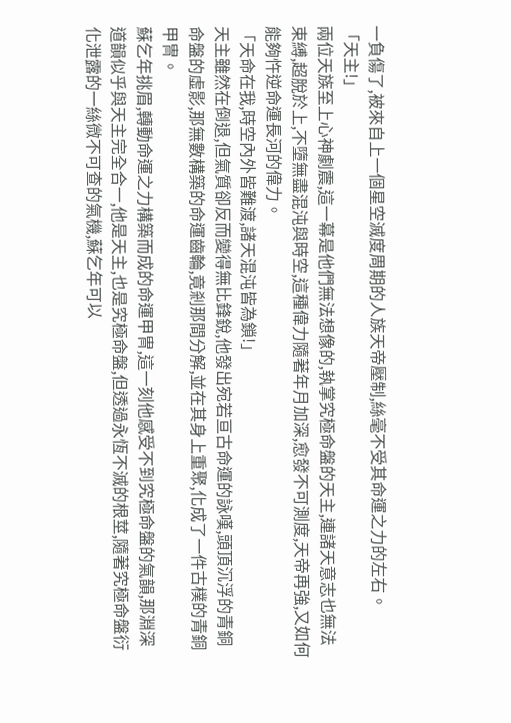一負傷了,被來自上一個星空滅度周期的人族天帝壓制,絲毫不受其命運之力的左右。
「天主!」
兩位天族至上心神劇震,這一幕是他們無法想像的,執掌究極命盤的天主,連諸天意志也無法束縛,超脫於上,不墮無盡混沌與時空,這種偉力隨著年月加深,愈發不可測度,天帝再強,又如何能夠忤逆命運長河的偉力。
「天命在我,時空內外皆難渡,諸天混沌皆為鎖!」
天主雖然在倒退,但氣質卻反而變得無比鋒銳,他發出宛若亘古命運的詠嘆,頭頂沉浮的青銅命盤的虛影,那無數構築的命運齒輪,竟剎那間分解,並在其身上重聚,化成了一件古樸的青銅甲冑。
蘇乞年挑眉,轉動命運之力構築而成的命運甲冑,這一刻他感受不到究極命盤的氣韻,那淵深道韻似乎與天主完全合一,他是天主,也是究極命盤,但透過永恆不滅的根莖,隨著究極命盤衍化泄露的一絲微不可查的氣機,蘇乞年可以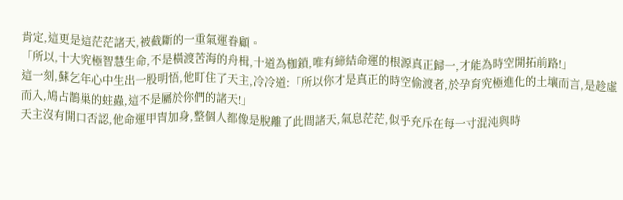肯定,這更是這茫茫諸天,被截斷的一重氣運眷顧。
「所以,十大究極智慧生命,不是橫渡苦海的舟楫,十道為枷鎖,唯有締結命運的根源真正歸一,才能為時空開拓前路!」
這一刻,蘇乞年心中生出一股明悟,他盯住了天主,冷冷道:「所以你才是真正的時空偷渡者,於孕育究極進化的土壤而言,是趁虛而入,鳩占鵲巢的蛀蟲,這不是屬於你們的諸天!」
天主沒有開口否認,他命運甲冑加身,整個人都像是脫離了此間諸天,氣息茫茫,似乎充斥在每一寸混沌與時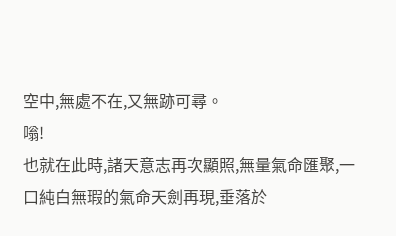空中,無處不在,又無跡可尋。
嗡!
也就在此時,諸天意志再次顯照,無量氣命匯聚,一口純白無瑕的氣命天劍再現,垂落於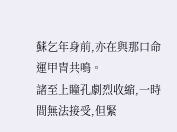蘇乞年身前,亦在與那口命運甲冑共鳴。
諸至上瞳孔劇烈收縮,一時間無法接受,但緊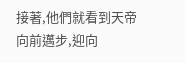接著,他們就看到天帝向前邁步,迎向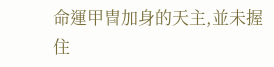命運甲冑加身的天主,並未握住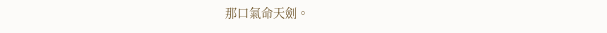那口氣命天劍。